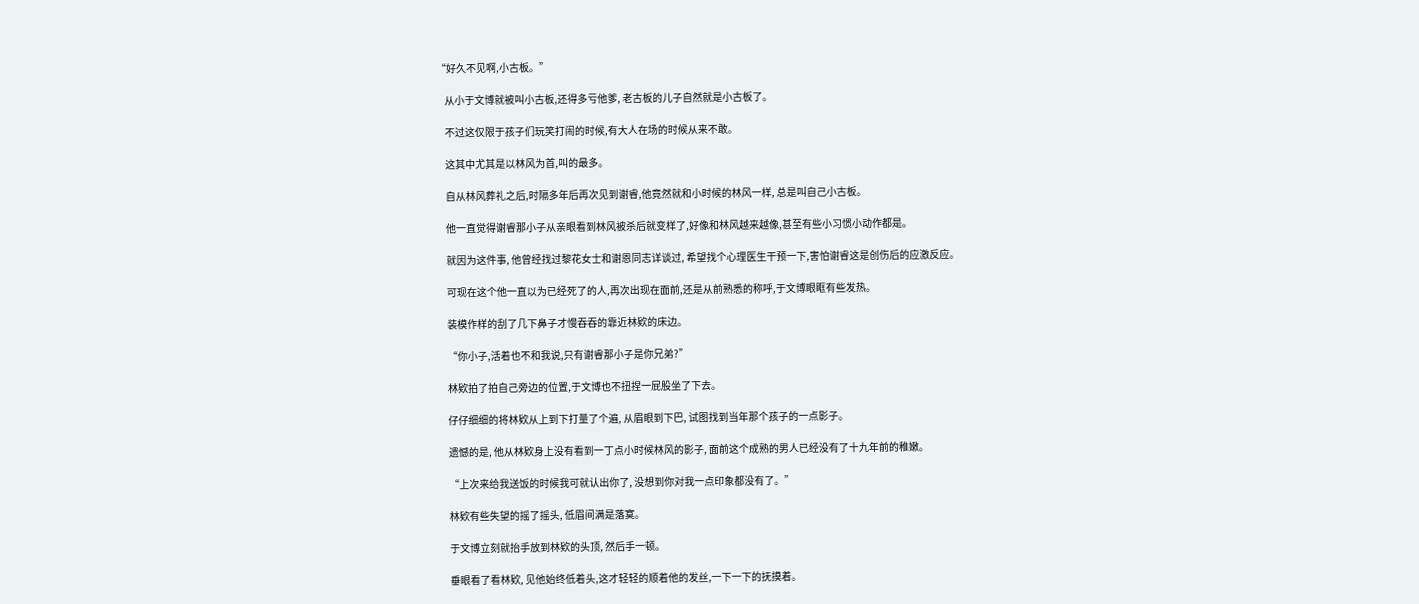“好久不见啊,小古板。”

    从小于文博就被叫小古板,还得多亏他爹, 老古板的儿子自然就是小古板了。

    不过这仅限于孩子们玩笑打闹的时候,有大人在场的时候从来不敢。

    这其中尤其是以林风为首,叫的最多。

    自从林风葬礼之后,时隔多年后再次见到谢睿,他竟然就和小时候的林风一样, 总是叫自己小古板。

    他一直觉得谢睿那小子从亲眼看到林风被杀后就变样了,好像和林风越来越像,甚至有些小习惯小动作都是。

    就因为这件事, 他曾经找过黎花女士和谢恩同志详谈过, 希望找个心理医生干预一下,害怕谢睿这是创伤后的应激反应。

    可现在这个他一直以为已经死了的人,再次出现在面前,还是从前熟悉的称呼,于文博眼眶有些发热。

    装模作样的刮了几下鼻子才慢吞吞的靠近林欵的床边。

    “你小子,活着也不和我说,只有谢睿那小子是你兄弟?”

    林欵拍了拍自己旁边的位置,于文博也不扭捏一屁股坐了下去。

    仔仔细细的将林欵从上到下打量了个遍, 从眉眼到下巴, 试图找到当年那个孩子的一点影子。

    遗憾的是, 他从林欵身上没有看到一丁点小时候林风的影子, 面前这个成熟的男人已经没有了十九年前的稚嫩。

    “上次来给我送饭的时候我可就认出你了, 没想到你对我一点印象都没有了。”

    林欵有些失望的摇了摇头, 低眉间满是落寞。

    于文博立刻就抬手放到林欵的头顶, 然后手一顿。

    垂眼看了看林欵, 见他始终低着头,这才轻轻的顺着他的发丝,一下一下的抚摸着。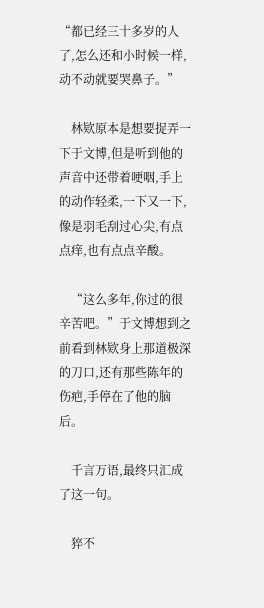“都已经三十多岁的人了,怎么还和小时候一样,动不动就要哭鼻子。”

    林欵原本是想要捉弄一下于文博,但是听到他的声音中还带着哽咽,手上的动作轻柔,一下又一下,像是羽毛刮过心尖,有点点痒,也有点点辛酸。

    “这么多年,你过的很辛苦吧。”于文博想到之前看到林欵身上那道极深的刀口,还有那些陈年的伤疤,手停在了他的脑后。

    千言万语,最终只汇成了这一句。

    猝不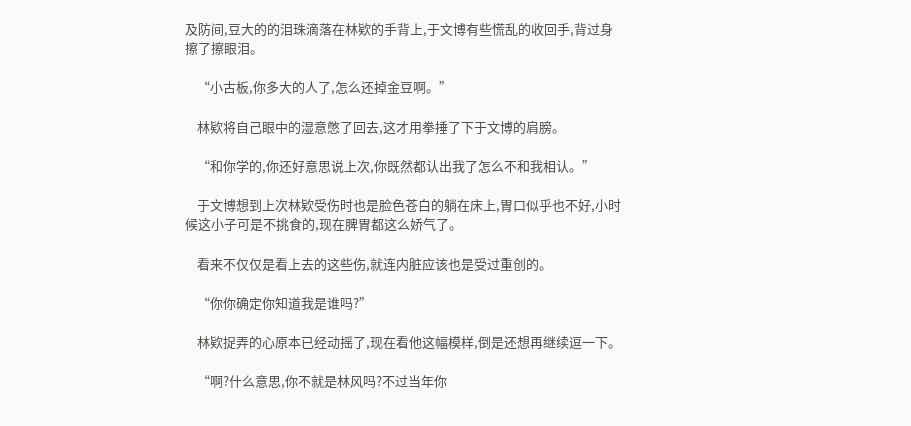及防间,豆大的的泪珠滴落在林欵的手背上,于文博有些慌乱的收回手,背过身擦了擦眼泪。

    “小古板,你多大的人了,怎么还掉金豆啊。”

    林欵将自己眼中的湿意憋了回去,这才用拳捶了下于文博的肩膀。

    “和你学的,你还好意思说上次,你既然都认出我了怎么不和我相认。”

    于文博想到上次林欵受伤时也是脸色苍白的躺在床上,胃口似乎也不好,小时候这小子可是不挑食的,现在脾胃都这么娇气了。

    看来不仅仅是看上去的这些伤,就连内脏应该也是受过重创的。

    “你你确定你知道我是谁吗?”

    林欵捉弄的心原本已经动摇了,现在看他这幅模样,倒是还想再继续逗一下。

    “啊?什么意思,你不就是林风吗?不过当年你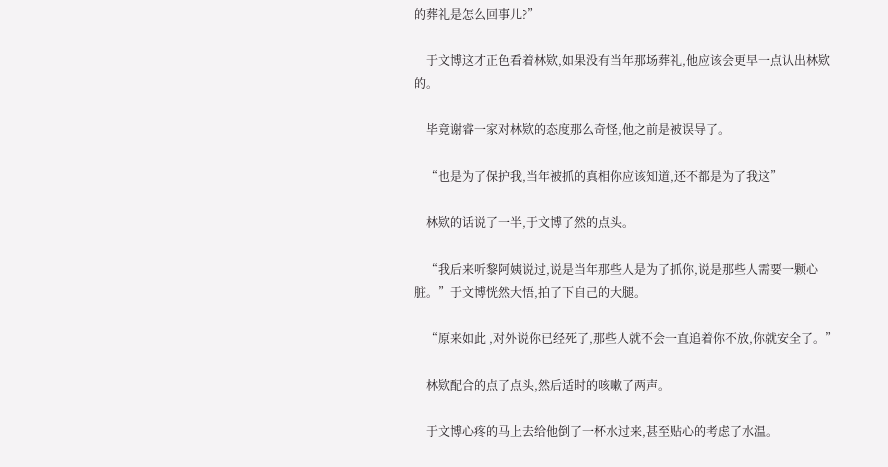的葬礼是怎么回事儿?”

    于文博这才正色看着林欵,如果没有当年那场葬礼,他应该会更早一点认出林欵的。

    毕竟谢睿一家对林欵的态度那么奇怪,他之前是被误导了。

    “也是为了保护我,当年被抓的真相你应该知道,还不都是为了我这”

    林欵的话说了一半,于文博了然的点头。

    “我后来听黎阿姨说过,说是当年那些人是为了抓你,说是那些人需要一颗心脏。”于文博恍然大悟,拍了下自己的大腿。

    “原来如此 ,对外说你已经死了,那些人就不会一直追着你不放,你就安全了。”

    林欵配合的点了点头,然后适时的咳嗽了两声。

    于文博心疼的马上去给他倒了一杯水过来,甚至贴心的考虑了水温。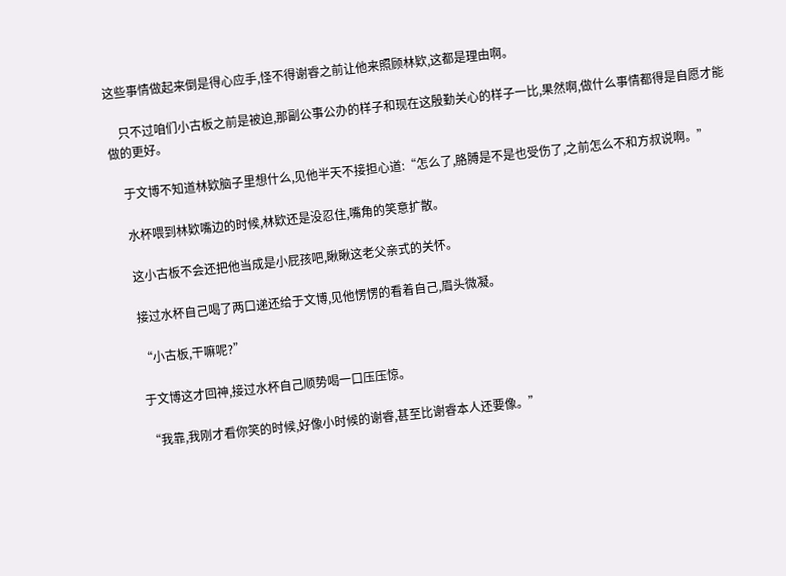这些事情做起来倒是得心应手,怪不得谢睿之前让他来照顾林欵,这都是理由啊。

    只不过咱们小古板之前是被迫,那副公事公办的样子和现在这殷勤关心的样子一比,果然啊,做什么事情都得是自愿才能做的更好。

    于文博不知道林欵脑子里想什么,见他半天不接担心道:“怎么了,胳膊是不是也受伤了,之前怎么不和方叔说啊。”

    水杯喂到林欵嘴边的时候,林欵还是没忍住,嘴角的笑意扩散。

    这小古板不会还把他当成是小屁孩吧,瞅瞅这老父亲式的关怀。

    接过水杯自己喝了两口递还给于文博,见他愣愣的看着自己,眉头微凝。

    “小古板,干嘛呢?”

    于文博这才回神,接过水杯自己顺势喝一口压压惊。

    “我靠,我刚才看你笑的时候,好像小时候的谢睿,甚至比谢睿本人还要像。”